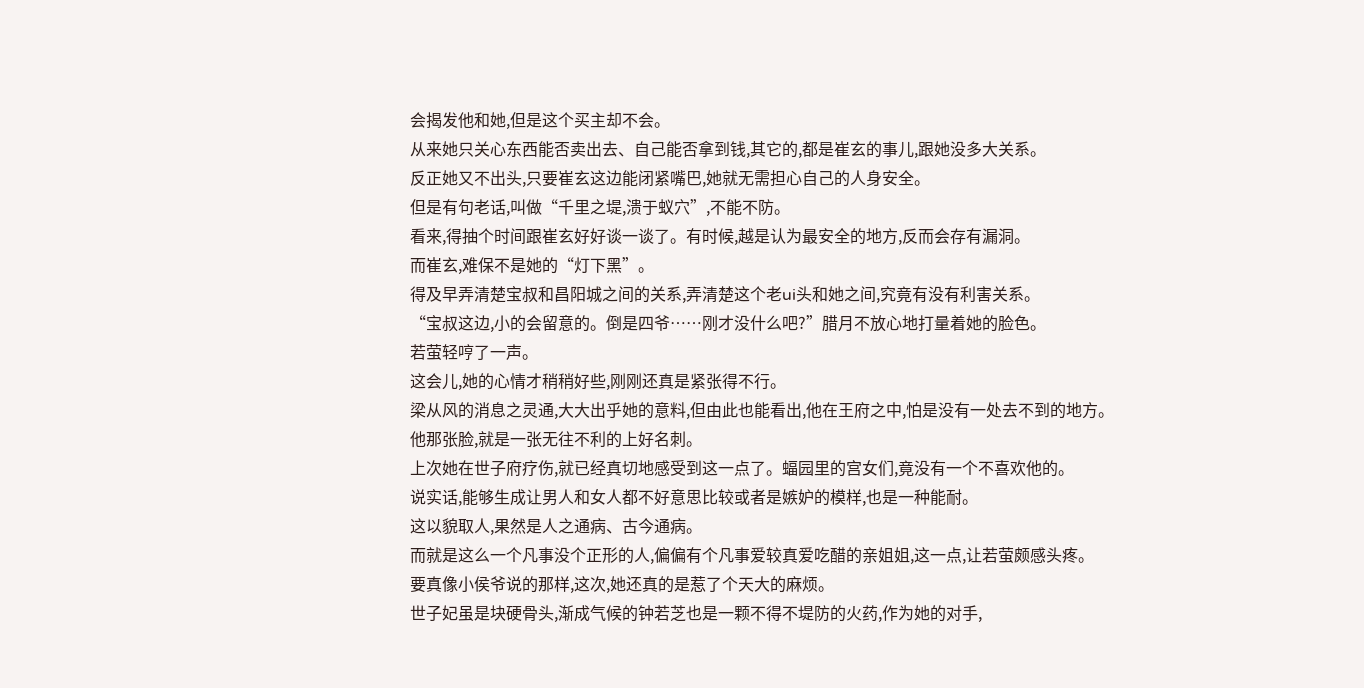会揭发他和她,但是这个买主却不会。
从来她只关心东西能否卖出去、自己能否拿到钱,其它的,都是崔玄的事儿,跟她没多大关系。
反正她又不出头,只要崔玄这边能闭紧嘴巴,她就无需担心自己的人身安全。
但是有句老话,叫做“千里之堤,溃于蚁穴”,不能不防。
看来,得抽个时间跟崔玄好好谈一谈了。有时候,越是认为最安全的地方,反而会存有漏洞。
而崔玄,难保不是她的“灯下黑”。
得及早弄清楚宝叔和昌阳城之间的关系,弄清楚这个老ui头和她之间,究竟有没有利害关系。
“宝叔这边,小的会留意的。倒是四爷……刚才没什么吧?”腊月不放心地打量着她的脸色。
若萤轻哼了一声。
这会儿,她的心情才稍稍好些,刚刚还真是紧张得不行。
梁从风的消息之灵通,大大出乎她的意料,但由此也能看出,他在王府之中,怕是没有一处去不到的地方。
他那张脸,就是一张无往不利的上好名刺。
上次她在世子府疗伤,就已经真切地感受到这一点了。蝠园里的宫女们,竟没有一个不喜欢他的。
说实话,能够生成让男人和女人都不好意思比较或者是嫉妒的模样,也是一种能耐。
这以貌取人,果然是人之通病、古今通病。
而就是这么一个凡事没个正形的人,偏偏有个凡事爱较真爱吃醋的亲姐姐,这一点,让若萤颇感头疼。
要真像小侯爷说的那样,这次,她还真的是惹了个天大的麻烦。
世子妃虽是块硬骨头,渐成气候的钟若芝也是一颗不得不堤防的火药,作为她的对手,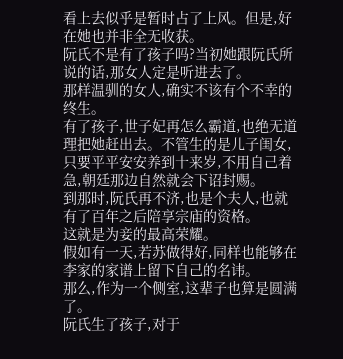看上去似乎是暂时占了上风。但是,好在她也并非全无收获。
阮氏不是有了孩子吗?当初她跟阮氏所说的话,那女人定是听进去了。
那样温驯的女人,确实不该有个不幸的终生。
有了孩子,世子妃再怎么霸道,也绝无道理把她赶出去。不管生的是儿子闺女,只要平平安安养到十来岁,不用自己着急,朝廷那边自然就会下诏封赐。
到那时,阮氏再不济,也是个夫人,也就有了百年之后陪享宗庙的资格。
这就是为妾的最高荣耀。
假如有一天,若苏做得好,同样也能够在李家的家谱上留下自己的名讳。
那么,作为一个侧室,这辈子也算是圆满了。
阮氏生了孩子,对于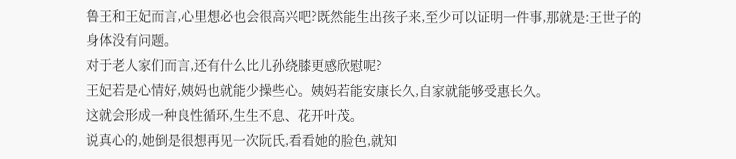鲁王和王妃而言,心里想必也会很高兴吧?既然能生出孩子来,至少可以证明一件事,那就是:王世子的身体没有问题。
对于老人家们而言,还有什么比儿孙绕膝更感欣慰呢?
王妃若是心情好,姨妈也就能少操些心。姨妈若能安康长久,自家就能够受惠长久。
这就会形成一种良性循环,生生不息、花开叶茂。
说真心的,她倒是很想再见一次阮氏,看看她的脸色,就知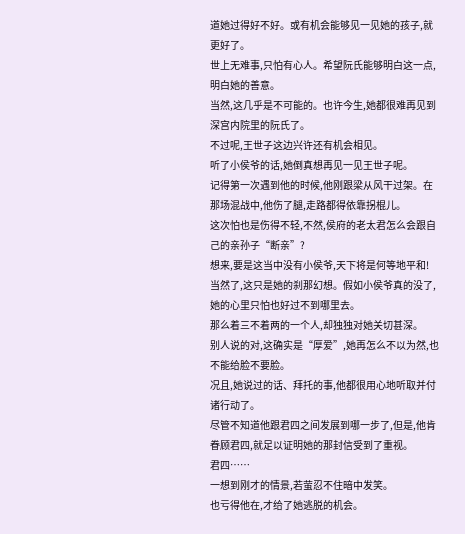道她过得好不好。或有机会能够见一见她的孩子,就更好了。
世上无难事,只怕有心人。希望阮氏能够明白这一点,明白她的善意。
当然,这几乎是不可能的。也许今生,她都很难再见到深宫内院里的阮氏了。
不过呢,王世子这边兴许还有机会相见。
听了小侯爷的话,她倒真想再见一见王世子呢。
记得第一次遇到他的时候,他刚跟梁从风干过架。在那场混战中,他伤了腿,走路都得依靠拐棍儿。
这次怕也是伤得不轻,不然,侯府的老太君怎么会跟自己的亲孙子“断亲”?
想来,要是这当中没有小侯爷,天下将是何等地平和!
当然了,这只是她的刹那幻想。假如小侯爷真的没了,她的心里只怕也好过不到哪里去。
那么着三不着两的一个人,却独独对她关切甚深。
别人说的对,这确实是“厚爱”,她再怎么不以为然,也不能给脸不要脸。
况且,她说过的话、拜托的事,他都很用心地听取并付诸行动了。
尽管不知道他跟君四之间发展到哪一步了,但是,他肯眷顾君四,就足以证明她的那封信受到了重视。
君四……
一想到刚才的情景,若萤忍不住暗中发笑。
也亏得他在,才给了她逃脱的机会。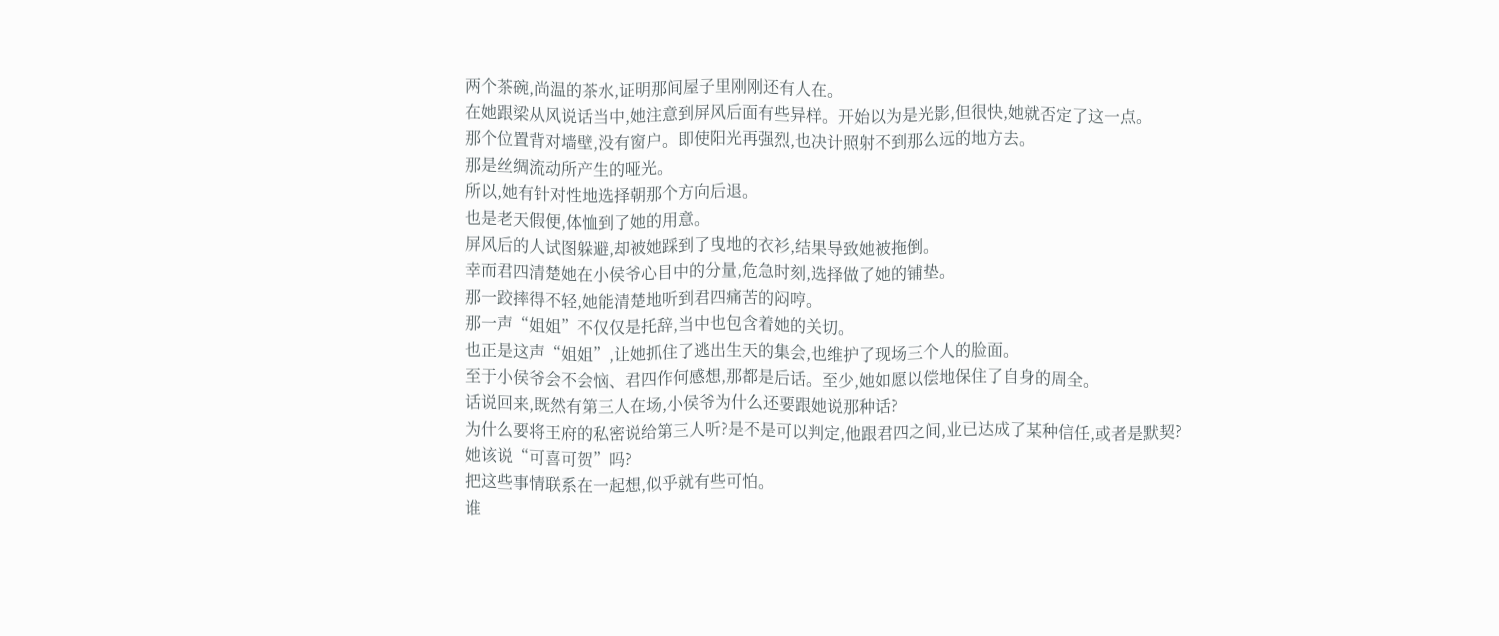两个茶碗,尚温的茶水,证明那间屋子里刚刚还有人在。
在她跟梁从风说话当中,她注意到屏风后面有些异样。开始以为是光影,但很快,她就否定了这一点。
那个位置背对墙壁,没有窗户。即使阳光再强烈,也决计照射不到那么远的地方去。
那是丝绸流动所产生的哑光。
所以,她有针对性地选择朝那个方向后退。
也是老天假便,体恤到了她的用意。
屏风后的人试图躲避,却被她踩到了曳地的衣衫,结果导致她被拖倒。
幸而君四清楚她在小侯爷心目中的分量,危急时刻,选择做了她的铺垫。
那一跤摔得不轻,她能清楚地听到君四痛苦的闷哼。
那一声“姐姐”不仅仅是托辞,当中也包含着她的关切。
也正是这声“姐姐”,让她抓住了逃出生天的集会,也维护了现场三个人的脸面。
至于小侯爷会不会恼、君四作何感想,那都是后话。至少,她如愿以偿地保住了自身的周全。
话说回来,既然有第三人在场,小侯爷为什么还要跟她说那种话?
为什么要将王府的私密说给第三人听?是不是可以判定,他跟君四之间,业已达成了某种信任,或者是默契?
她该说“可喜可贺”吗?
把这些事情联系在一起想,似乎就有些可怕。
谁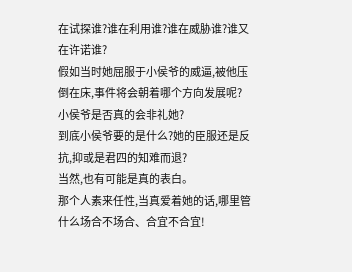在试探谁?谁在利用谁?谁在威胁谁?谁又在许诺谁?
假如当时她屈服于小侯爷的威逼,被他压倒在床,事件将会朝着哪个方向发展呢?
小侯爷是否真的会非礼她?
到底小侯爷要的是什么?她的臣服还是反抗,抑或是君四的知难而退?
当然,也有可能是真的表白。
那个人素来任性,当真爱着她的话,哪里管什么场合不场合、合宜不合宜!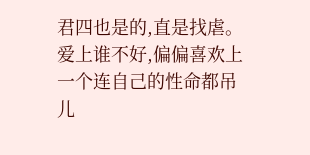君四也是的,直是找虐。爱上谁不好,偏偏喜欢上一个连自己的性命都吊儿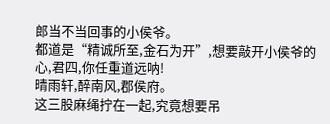郎当不当回事的小侯爷。
都道是“精诚所至,金石为开”,想要敲开小侯爷的心,君四,你任重道远呐!
晴雨轩,醉南风,郡侯府。
这三股麻绳拧在一起,究竟想要吊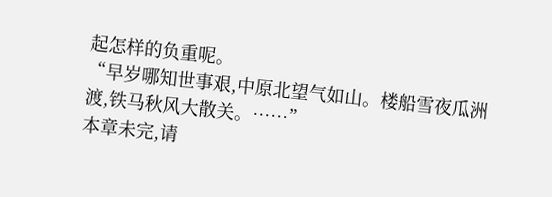起怎样的负重呢。
“早岁哪知世事艰,中原北望气如山。楼船雪夜瓜洲渡,铁马秋风大散关。……”
本章未完,请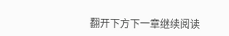翻开下方下一章继续阅读